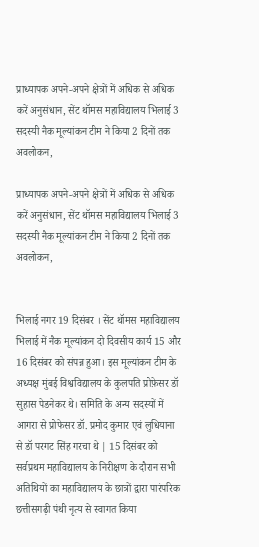प्राध्यापक अपने-अपने क्षेत्रों में अधिक से अधिक करें अनुसंधान, सेंट थॉमस महाविद्यालय भिलाई 3 सदस्यी नैक मूल्यांकन टीम ने किया 2 दिनों तक अवलोकन,

प्राध्यापक अपने-अपने क्षेत्रों में अधिक से अधिक करें अनुसंधान, सेंट थॉमस महाविद्यालय भिलाई 3 सदस्यी नैक मूल्यांकन टीम ने किया 2 दिनों तक अवलोकन,


भिलाई नगर 19 दिसंबर । सेंट थॉमस महाविद्यालय भिलाई में नैक मूल्यांकन दो दिवसीय कार्य 15 और 16 दिसंबर को संपन्न हुआ। इस मूल्यांकन टीम के अध्यक्ष मुंबई विश्वविद्यालय के कुलपति प्रोफ़ेसर डॉ सुहास पेडनेकर थे। समिति के अन्य सदस्यों में आगरा से प्रोफेसर डॉ. प्रमोद कुमार एवं लुधियाना से डॉ परगट सिंह गरचा थे | 15 दिसंबर को सर्वप्रथम महाविद्यालय के निरीक्षण के दौरान सभी अतिथियों का महाविद्यालय के छात्रों द्वारा पारंपरिक छत्तीसगढ़ी पंथी नृत्य से स्वागत किया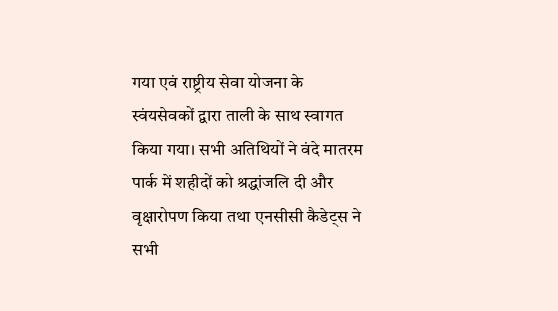गया एवं राष्ट्रीय सेवा योजना के स्वंयसेवकों द्वारा ताली के साथ स्वागत किया गया। सभी अतिथियों ने वंदे मातरम पार्क में शहीदों को श्रद्धांजलि दी और वृक्षारोपण किया तथा एनसीसी कैडेट्स ने सभी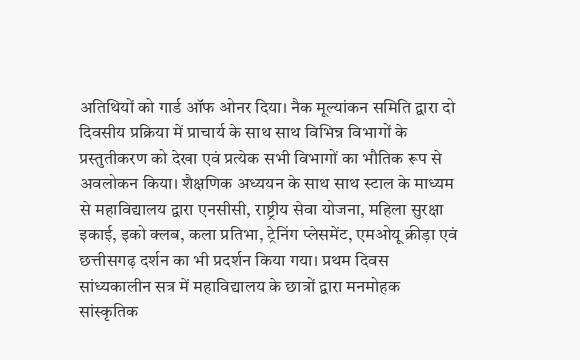अतिथियों को गार्ड ऑफ ओनर दिया। नैक मूल्यांकन समिति द्वारा दो दिवसीय प्रक्रिया में प्राचार्य के साथ साथ विभिन्न विभागों के प्रस्तुतीकरण को देखा एवं प्रत्येक सभी विभागों का भौतिक रूप से अवलोकन किया। शैक्षणिक अध्ययन के साथ साथ स्टाल के माध्यम से महाविद्यालय द्वारा एनसीसी, राष्ट्रीय सेवा योजना, महिला सुरक्षा इकाई, इको क्लब, कला प्रतिभा, ट्रेनिंग प्लेसमेंट, एमओयू क्रीड़ा एवं छत्तीसगढ़ दर्शन का भी प्रदर्शन किया गया। प्रथम दिवस सांध्यकालीन सत्र में महाविद्यालय के छात्रों द्वारा मनमोहक सांस्कृतिक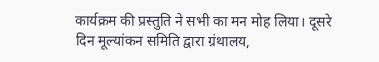कार्यक्रम की प्रस्तुति ने सभी का मन मोह लिया। दूसरे दिन मूल्यांकन समिति द्वारा ग्रंथालय,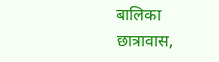बालिका छात्रावास,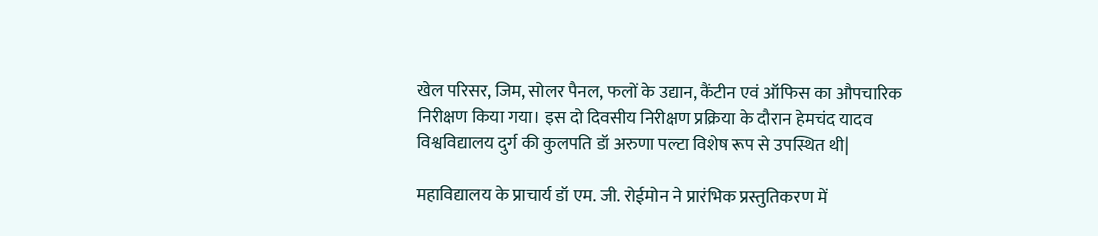खेल परिसर, जिम, सोलर पैनल, फलों के उद्यान, कैंटीन एवं ऑफिस का औपचारिक निरीक्षण किया गया। इस दो दिवसीय निरीक्षण प्रक्रिया के दौरान हेमचंद यादव विश्वविद्यालय दुर्ग की कुलपति डॉ अरुणा पल्टा विशेष रूप से उपस्थित थी|

महाविद्यालय के प्राचार्य डॉ एम. जी. रोईमोन ने प्रारंभिक प्रस्तुतिकरण में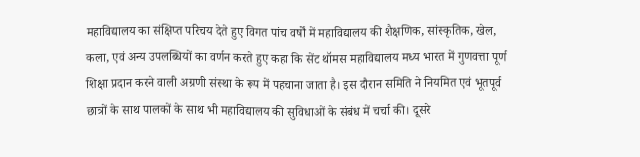महाविद्यालय का संक्षिप्त परिचय देते हुए विगत पांच वर्षों में महाविद्यालय की शैक्षणिक, सांस्कृतिक, खेल, कला, एवं अन्य उपलब्धियों का वर्णन करते हुए कहा कि सेंट थॉमस महाविद्यालय मध्य भारत में गुणवत्ता पूर्ण शिक्षा प्रदान करने वाली अग्रणी संस्था के रूप में पहचाना जाता है। इस दौरान समिति ने नियमित एवं भूतपूर्व छात्रों के साथ पालकों के साथ भी महाविद्यालय की सुविधाओं के संबंध में चर्चा की। दूसरे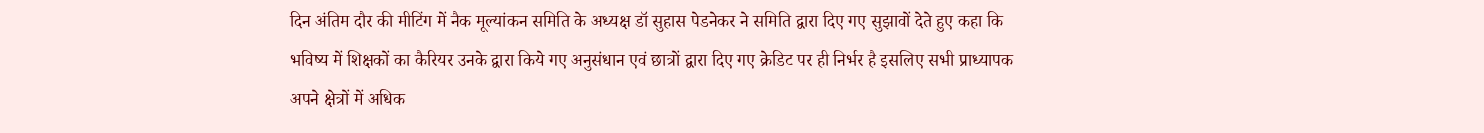दिन अंतिम दौर की मीटिंग में नैक मूल्यांकन समिति के अध्यक्ष डॉ सुहास पेडनेकर ने समिति द्वारा दिए गए सुझावों देते हुए कहा कि भविष्य में शिक्षकों का कैरियर उनके द्वारा किये गए अनुसंधान एवं छात्रों द्वारा दिए गए क्रेडिट पर ही निर्भर है इसलिए सभी प्राध्यापक अपने क्षेत्रों में अधिक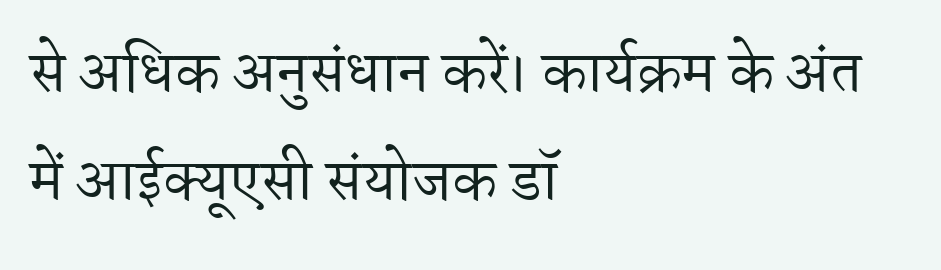से अधिक अनुसंधान करें। कार्यक्रम के अंत में आईक्यूएसी संयोजक डॉ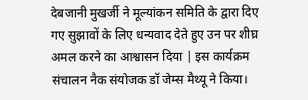देबजानी मुखर्जी ने मूल्यांकन समिति के द्वारा दिए गए सुझावों के लिए धन्यवाद देते हुए उन पर शीघ्र अमल करने का आश्वासन दिया | इस कार्यक्रम संचालन नैक संयोजक डॉ जेम्स मैथ्यू ने किया।